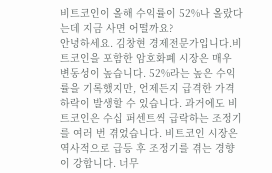비트코인이 올해 수익률이 52%나 올랐다는데 지금 사면 어떨까요?
안녕하세요. 김창현 경제전문가입니다.비트코인을 포함한 암호화폐 시장은 매우 변동성이 높습니다. 52%라는 높은 수익률을 기록했지만, 언제든지 급격한 가격 하락이 발생할 수 있습니다. 과거에도 비트코인은 수십 퍼센트씩 급락하는 조정기를 여러 번 겪었습니다. 비트코인 시장은 역사적으로 급등 후 조정기를 겪는 경향이 강합니다. 너무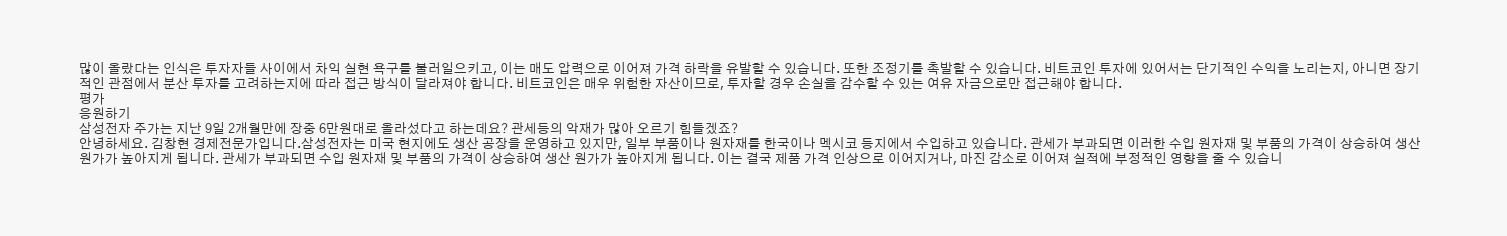많이 올랐다는 인식은 투자자들 사이에서 차익 실현 욕구를 불러일으키고, 이는 매도 압력으로 이어져 가격 하락을 유발할 수 있습니다. 또한 조정기를 촉발할 수 있습니다. 비트코인 투자에 있어서는 단기적인 수익을 노리는지, 아니면 장기적인 관점에서 분산 투자를 고려하는지에 따라 접근 방식이 달라져야 합니다. 비트코인은 매우 위험한 자산이므로, 투자할 경우 손실을 감수할 수 있는 여유 자금으로만 접근해야 합니다.
평가
응원하기
삼성전자 주가는 지난 9일 2개월만에 장중 6만원대로 올라섰다고 하는데요? 관세등의 악재가 많아 오르기 힘들겠죠?
안녕하세요. 김창현 경제전문가입니다.삼성전자는 미국 현지에도 생산 공장을 운영하고 있지만, 일부 부품이나 원자재를 한국이나 멕시코 등지에서 수입하고 있습니다. 관세가 부과되면 이러한 수입 원자재 및 부품의 가격이 상승하여 생산 원가가 높아지게 됩니다. 관세가 부과되면 수입 원자재 및 부품의 가격이 상승하여 생산 원가가 높아지게 됩니다. 이는 결국 제품 가격 인상으로 이어지거나, 마진 감소로 이어져 실적에 부정적인 영향을 줄 수 있습니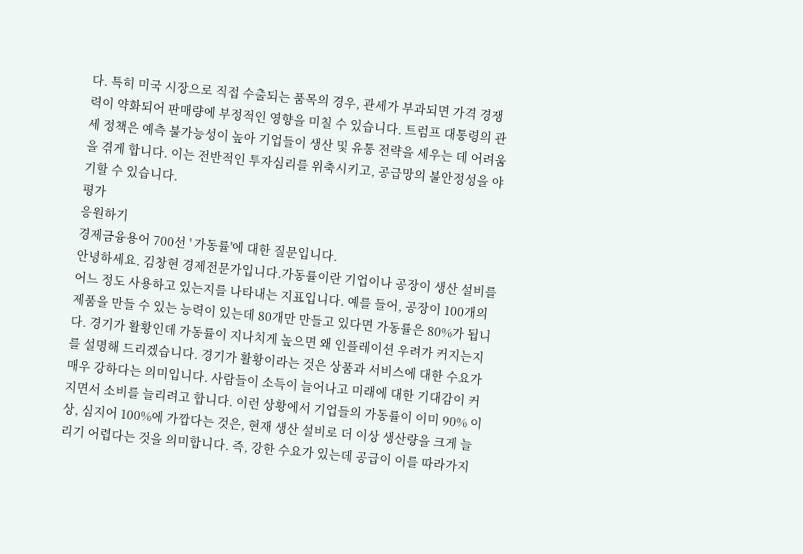다. 특히 미국 시장으로 직접 수출되는 품목의 경우, 관세가 부과되면 가격 경쟁력이 약화되어 판매량에 부정적인 영향을 미칠 수 있습니다. 트럼프 대통령의 관세 정책은 예측 불가능성이 높아 기업들이 생산 및 유통 전략을 세우는 데 어려움을 겪게 합니다. 이는 전반적인 투자심리를 위축시키고, 공급망의 불안정성을 야기할 수 있습니다.
평가
응원하기
경제금융용어 700선 ' 가동률'에 대한 질문입니다.
안녕하세요. 김창현 경제전문가입니다.가동률이란 기업이나 공장이 생산 설비를 어느 정도 사용하고 있는지를 나타내는 지표입니다. 예를 들어, 공장이 100개의 제품을 만들 수 있는 능력이 있는데 80개만 만들고 있다면 가동률은 80%가 됩니다. 경기가 활황인데 가동률이 지나치게 높으면 왜 인플레이션 우려가 커지는지를 설명해 드리겠습니다. 경기가 활황이라는 것은 상품과 서비스에 대한 수요가 매우 강하다는 의미입니다. 사람들이 소득이 늘어나고 미래에 대한 기대감이 커지면서 소비를 늘리려고 합니다. 이런 상황에서 기업들의 가동률이 이미 90% 이상, 심지어 100%에 가깝다는 것은, 현재 생산 설비로 더 이상 생산량을 크게 늘리기 어렵다는 것을 의미합니다. 즉, 강한 수요가 있는데 공급이 이를 따라가지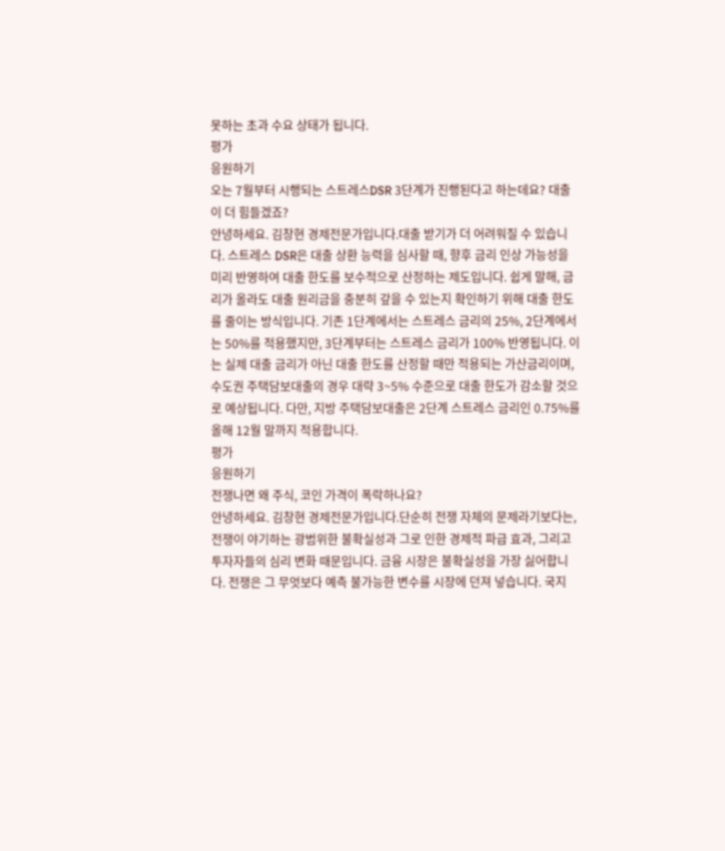못하는 초과 수요 상태가 됩니다.
평가
응원하기
오는 7월부터 시행되는 스트레스DSR 3단계가 진행된다고 하는데요? 대출이 더 힘들겠죠?
안녕하세요. 김창현 경제전문가입니다.대출 받기가 더 어려워질 수 있습니다. 스트레스 DSR은 대출 상환 능력을 심사할 때, 향후 금리 인상 가능성을 미리 반영하여 대출 한도를 보수적으로 산정하는 제도입니다. 쉽게 말해, 금리가 올라도 대출 원리금을 충분히 갚을 수 있는지 확인하기 위해 대출 한도를 줄이는 방식입니다. 기존 1단계에서는 스트레스 금리의 25%, 2단계에서는 50%를 적용했지만, 3단계부터는 스트레스 금리가 100% 반영됩니다. 이는 실제 대출 금리가 아닌 대출 한도를 산정할 때만 적용되는 가산금리이며, 수도권 주택담보대출의 경우 대략 3~5% 수준으로 대출 한도가 감소할 것으로 예상됩니다. 다만, 지방 주택담보대출은 2단계 스트레스 금리인 0.75%를 올해 12월 말까지 적용합니다.
평가
응원하기
전쟁나면 왜 주식, 코인 가격이 폭락하나요?
안녕하세요. 김창현 경제전문가입니다.단순히 전쟁 자체의 문제라기보다는, 전쟁이 야기하는 광범위한 불확실성과 그로 인한 경제적 파급 효과, 그리고 투자자들의 심리 변화 때문입니다. 금융 시장은 불확실성을 가장 싫어합니다. 전쟁은 그 무엇보다 예측 불가능한 변수를 시장에 던져 넣습니다. 국지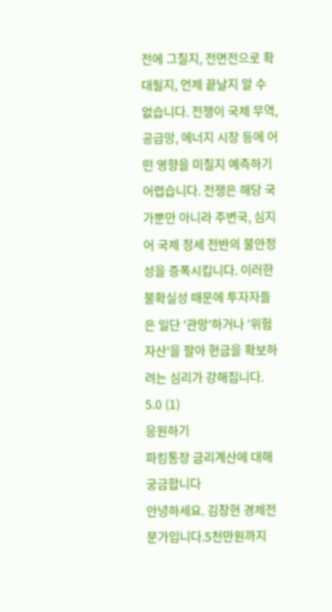전에 그칠지, 전면전으로 확대될지, 언제 끝날지 알 수 없습니다. 전쟁이 국제 무역, 공급망, 에너지 시장 등에 어떤 영향을 미칠지 예측하기 어렵습니다. 전쟁은 해당 국가뿐만 아니라 주변국, 심지어 국제 정세 전반의 불안정성을 증폭시킵니다. 이러한 불확실성 때문에 투자자들은 일단 '관망'하거나 '위험 자산'을 팔아 현금을 확보하려는 심리가 강해집니다.
5.0 (1)
응원하기
파킹통장 금리계산에 대해 궁금합니다
안녕하세요. 김창현 경제전문가입니다.5천만원까지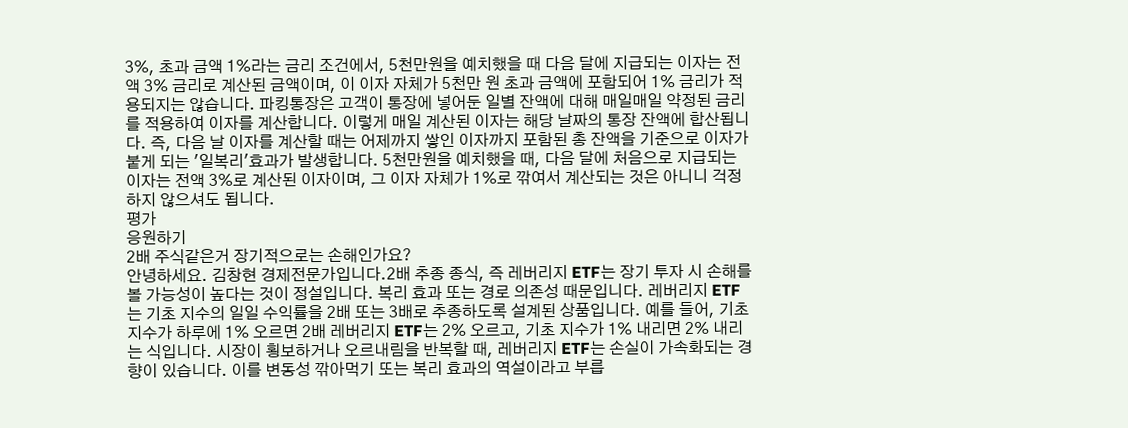3%, 초과 금액 1%라는 금리 조건에서, 5천만원을 예치했을 때 다음 달에 지급되는 이자는 전액 3% 금리로 계산된 금액이며, 이 이자 자체가 5천만 원 초과 금액에 포함되어 1% 금리가 적용되지는 않습니다. 파킹통장은 고객이 통장에 넣어둔 일별 잔액에 대해 매일매일 약정된 금리를 적용하여 이자를 계산합니다. 이렇게 매일 계산된 이자는 해당 날짜의 통장 잔액에 합산됩니다. 즉, 다음 날 이자를 계산할 때는 어제까지 쌓인 이자까지 포함된 총 잔액을 기준으로 이자가 붙게 되는 '일복리'효과가 발생합니다. 5천만원을 예치했을 때, 다음 달에 처음으로 지급되는 이자는 전액 3%로 계산된 이자이며, 그 이자 자체가 1%로 깎여서 계산되는 것은 아니니 걱정하지 않으셔도 됩니다.
평가
응원하기
2배 주식같은거 장기적으로는 손해인가요?
안녕하세요. 김창현 경제전문가입니다.2배 추종 종식, 즉 레버리지 ETF는 장기 투자 시 손해를 볼 가능성이 높다는 것이 정설입니다. 복리 효과 또는 경로 의존성 때문입니다. 레버리지 ETF는 기초 지수의 일일 수익률을 2배 또는 3배로 추종하도록 설계된 상품입니다. 예를 들어, 기초 지수가 하루에 1% 오르면 2배 레버리지 ETF는 2% 오르고, 기초 지수가 1% 내리면 2% 내리는 식입니다. 시장이 횡보하거나 오르내림을 반복할 때, 레버리지 ETF는 손실이 가속화되는 경향이 있습니다. 이를 변동성 깎아먹기 또는 복리 효과의 역설이라고 부릅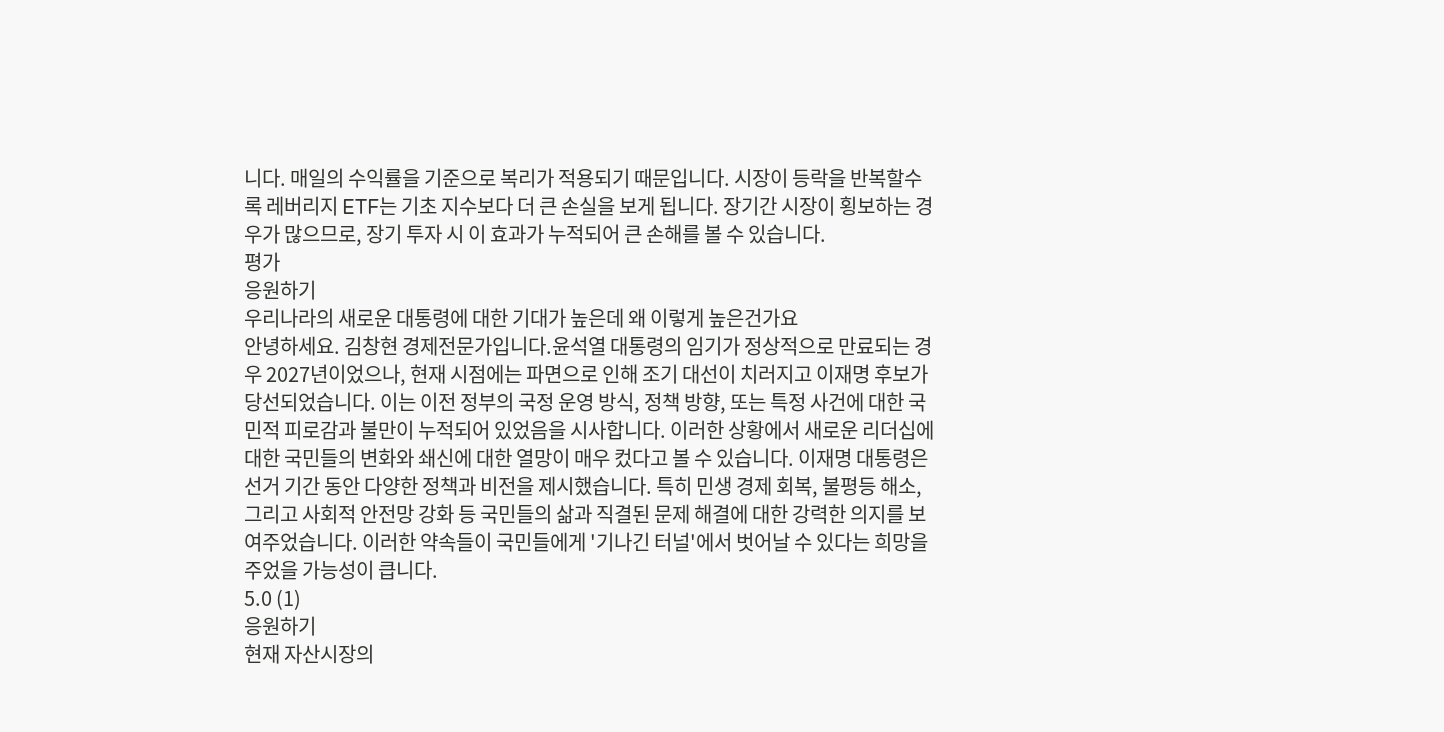니다. 매일의 수익률을 기준으로 복리가 적용되기 때문입니다. 시장이 등락을 반복할수록 레버리지 ETF는 기초 지수보다 더 큰 손실을 보게 됩니다. 장기간 시장이 횡보하는 경우가 많으므로, 장기 투자 시 이 효과가 누적되어 큰 손해를 볼 수 있습니다.
평가
응원하기
우리나라의 새로운 대통령에 대한 기대가 높은데 왜 이렇게 높은건가요
안녕하세요. 김창현 경제전문가입니다.윤석열 대통령의 임기가 정상적으로 만료되는 경우 2027년이었으나, 현재 시점에는 파면으로 인해 조기 대선이 치러지고 이재명 후보가 당선되었습니다. 이는 이전 정부의 국정 운영 방식, 정책 방향, 또는 특정 사건에 대한 국민적 피로감과 불만이 누적되어 있었음을 시사합니다. 이러한 상황에서 새로운 리더십에 대한 국민들의 변화와 쇄신에 대한 열망이 매우 컸다고 볼 수 있습니다. 이재명 대통령은 선거 기간 동안 다양한 정책과 비전을 제시했습니다. 특히 민생 경제 회복, 불평등 해소, 그리고 사회적 안전망 강화 등 국민들의 삶과 직결된 문제 해결에 대한 강력한 의지를 보여주었습니다. 이러한 약속들이 국민들에게 '기나긴 터널'에서 벗어날 수 있다는 희망을 주었을 가능성이 큽니다.
5.0 (1)
응원하기
현재 자산시장의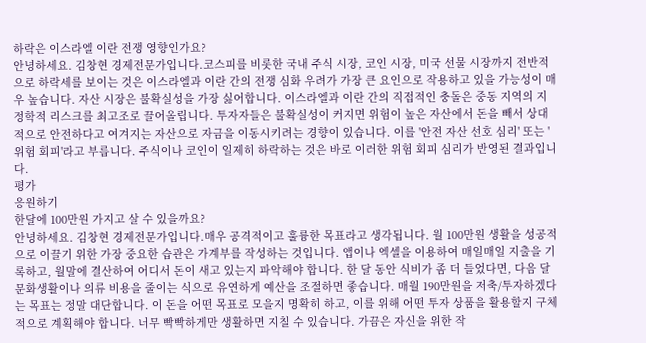하락은 이스라엘 이란 전쟁 영향인가요?
안녕하세요. 김창현 경제전문가입니다.코스피를 비롯한 국내 주식 시장, 코인 시장, 미국 선물 시장까지 전반적으로 하락세를 보이는 것은 이스라엘과 이란 간의 전쟁 심화 우려가 가장 큰 요인으로 작용하고 있을 가능성이 매우 높습니다. 자산 시장은 불확실성을 가장 싫어합니다. 이스라엘과 이란 간의 직접적인 충돌은 중동 지역의 지정학적 리스크를 최고조로 끌어올립니다. 투자자들은 불확실성이 커지면 위험이 높은 자산에서 돈을 빼서 상대적으로 안전하다고 여겨지는 자산으로 자금을 이동시키려는 경향이 있습니다. 이를 '안전 자산 선호 심리' 또는 '위험 회피'라고 부릅니다. 주식이나 코인이 일제히 하락하는 것은 바로 이러한 위험 회피 심리가 반영된 결과입니다.
평가
응원하기
한달에 100만원 가지고 살 수 있을까요?
안녕하세요. 김창현 경제전문가입니다.매우 공격적이고 훌륭한 목표라고 생각됩니다. 월 100만원 생활을 성공적으로 이끌기 위한 가장 중요한 습관은 가계부를 작성하는 것입니다. 앱이나 엑셀을 이용하여 매일매일 지출을 기록하고, 월말에 결산하여 어디서 돈이 새고 있는지 파악해야 합니다. 한 달 동안 식비가 좀 더 들었다면, 다음 달 문화생활이나 의류 비용을 줄이는 식으로 유연하게 예산을 조절하면 좋습니다. 매월 190만원을 저축/투자하겠다는 목표는 정말 대단합니다. 이 돈을 어떤 목표로 모을지 명확히 하고, 이를 위해 어떤 투자 상품을 활용할지 구체적으로 계획해야 합니다. 너무 빡빡하게만 생활하면 지칠 수 있습니다. 가끔은 자신을 위한 작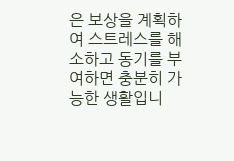은 보상을 계획하여 스트레스를 해소하고 동기를 부여하면 충분히 가능한 생활입니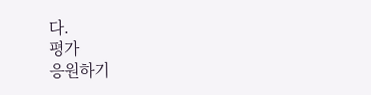다.
평가
응원하기